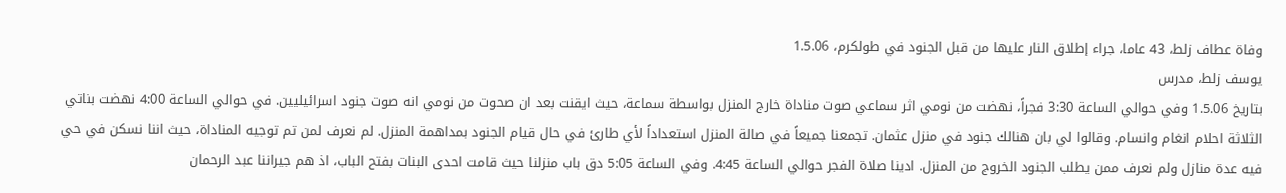وفاة عطاف زلط، 43 عاما، جراء إطلاق النار عليها من قبل الجنود في طولكرم، 1.5.06
يوسف زلط، مدرس
بتاريخ 1.5.06 وفي حوالي الساعة 3:30 فجراً، نهضت من نومي اثر سماعي صوت مناداة خارج المنزل بواسطة سماعة، حيث ايقنت بعد ان صحوت من نومي انه صوت جنود اسرائيليين. في حوالي الساعة 4:00 نهضت بناتي الثلاثة احلام انغام وانسام. وقالوا لي بان هنالك جنود في منزل عثمان. تجمعنا جميعاً في صالة المنزل استعداداً لأي طارئ في حال قيام الجنود بمداهمة المنزل. لم نعرف لمن تم توجيه المناداة، حيث اننا نسكن في حي فيه عدة منازل ولم نعرف ممن يطلب الجنود الخروج من المنزل. ادينا صلاة الفجر حوالي الساعة 4:45. وفي الساعة 5:05 دق باب منزلنا حيث قامت احدى البنات بفتح الباب، اذ هم جيراننا عبد الرحمان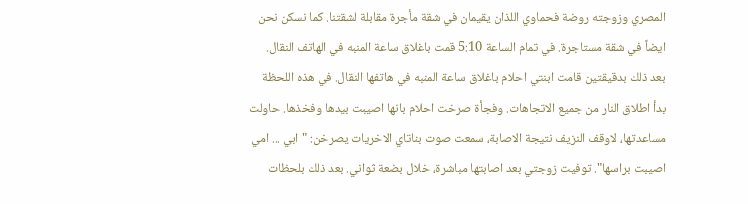المصري وزوجته روضة فحماوي اللذان يقيمان في شقة مأجرة مقابلة لشقتنا. كما نسكن نحن ايضاً في شقة مستاجرة. في تمام الساعة 5:10 قمت باغلاق ساعة المنبه في الهاتف النقال.
بعد ذلك بدقيقتين قامت ابنتي احلام باغلاق ساعة المنبه في هاتفها النقال. في هذه اللحظة بدأ اطلاق النار من جميع الاتجاهات. وفجأة صرخت احلام بانها اصيبت بيدها وفخذها. حاولت مساعدتها، لاوقف النزيف نتيجة الاصابة، سمعت صوت بناتاي الاخريات يصرخن: "ابي ... امي اصيبت براسها". توفيت زوجتي بعد اصابتها مباشرة، خلال بضعة ثواني. بعد ذلك بلحظات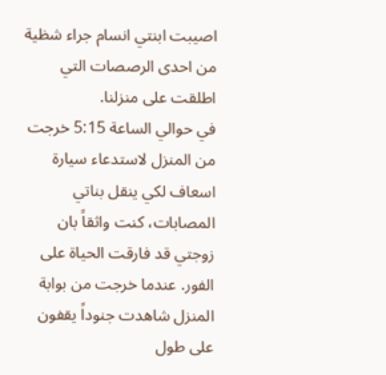اصيبت ابنتي انسام جراء شظية من احدى الرصصات التي اطلقت على منزلنا.
في حوالي الساعة 5:15 خرجت من المنزل لاستدعاء سيارة اسعاف لكي ينقل بناتي المصابات، كنت واثقاً بان زوجتي قد فارقت الحياة على الفور. عندما خرجت من بوابة المنزل شاهدت جنوداً يقفون على طول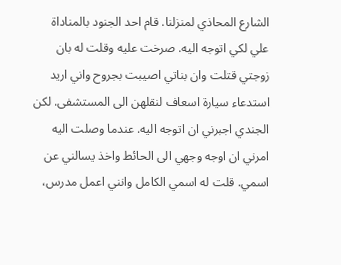الشارع المحاذي لمنزلنا. قام احد الجنود بالمناداة علي لكي اتوجه اليه. صرخت عليه وقلت له بان زوجتي قتلت وان بناتي اصيبت بجروح واني اريد استدعاء سيارة اسعاف لنقلهن الى المستشفى. لكن الجندي اجبرني ان اتوجه اليه. عندما وصلت اليه امرني ان اوجه وجهي الى الحائط واخذ يسالني عن اسمي. قلت له اسمي الكامل وانني اعمل مدرس،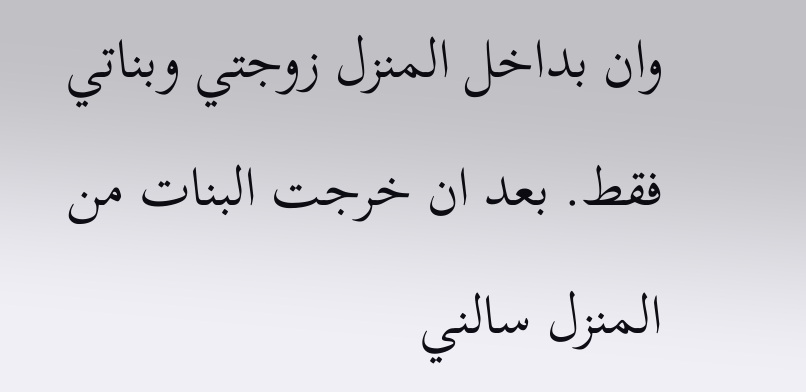وان بداخل المنزل زوجتي وبناتي فقط. بعد ان خرجت البنات من المنزل سالني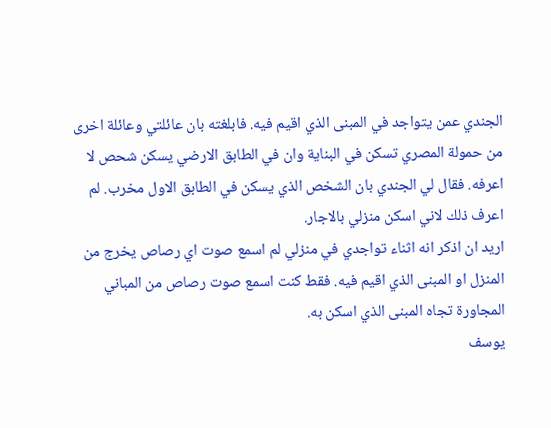الجندي عمن يتواجد في المبنى الذي اقيم فيه. فابلغته بان عائلتي وعائلة اخرى من حمولة المصري تسكن في البناية وان في الطابق الارضي يسكن شحص لا اعرفه. فقال لي الجندي بان الشخص الذي يسكن في الطابق الاول مخرب. لم اعرف ذلك لاني اسكن منزلي بالاجار.
اريد ان اذكر انه اثناء تواجدي في منزلي لم اسمع صوت اي رصاص يخرج من المنزل او المبنى الذي اقيم فيه. فقط كنت اسمع صوت رصاص من المباني المجاورة تجاه المبنى الذي اسكن به.
يوسف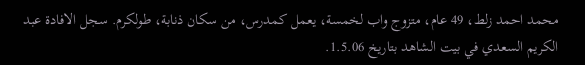محمد احمد زلط، 49 عام، متزوج واب لخمسة، يعمل كمدرس، من سكان ذنابة، طولكرم. سجل الافادة عبد الكريم السعدي في بيت الشاهد بتاريخ 1.5.06.